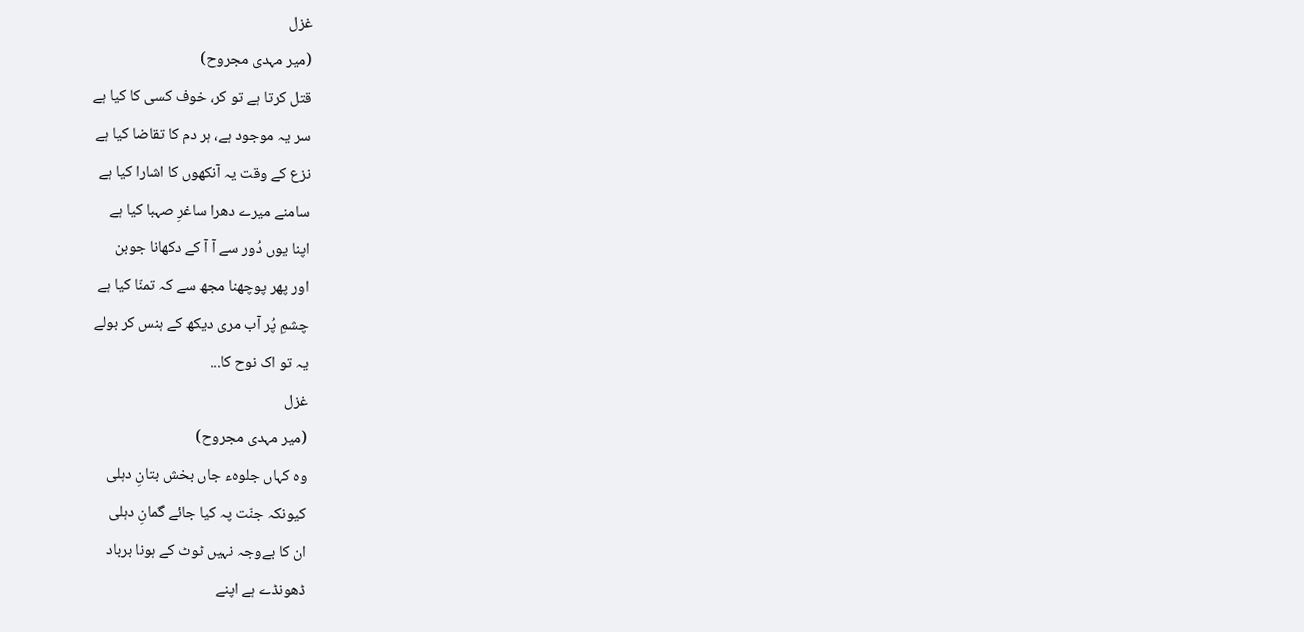غزل
(میر مہدی مجروح)
قتل کرتا ہے تو کر، خوف کسی کا کیا ہے
سر یہ موجود ہے، ہر دم کا تقاضا کیا ہے
نزع کے وقت یہ آنکھوں کا اشارا کیا ہے
سامنے میرے دھرا ساغرِ صہبا کیا ہے
اپنا یوں دُور سے آ آ کے دکھانا جوبن
اور پھر پوچھنا مجھ سے کہ تمنّا کیا ہے
چشمِ پُر آب مری دیکھ کے ہنس کر بولے
یہ تو اک نوح کا...
غزل
(میر مہدی مجروح)
وہ کہاں جلوہء جاں بخش بتانِ دہلی
کیونکہ جنّت پہ کیا جائے گمانِ دہلی
ان کا بےوجہ نہیں ٹوٹ کے ہونا برباد
ڈھونڈے ہے اپنے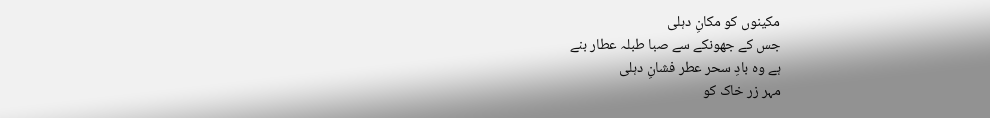مکینوں کو مکانِ دہلی
جس کے جھونکے سے صبا طبلہ عطار بنے
ہے وہ بادِ سحر عطر فشانِ دہلی
مہر زر خاک کو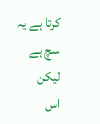کرتا ہے یہ سچ ہے لیکن
اس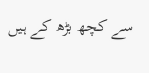سے کچھ بڑھ کے ہیں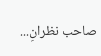صاحب نظرانِ...